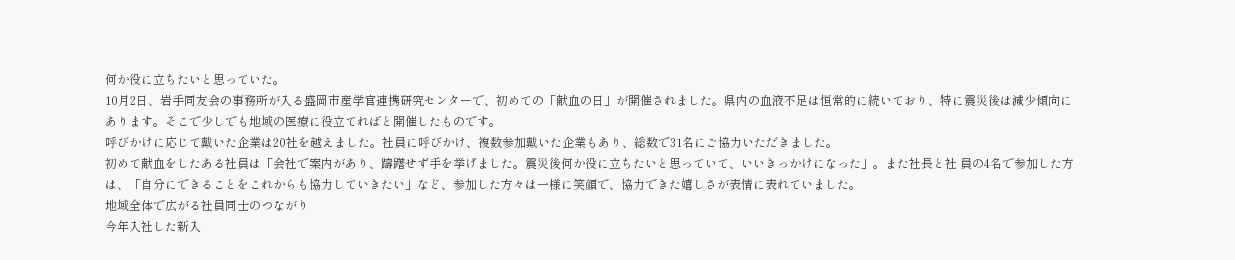何か役に立ちたいと思っていた。
10月2日、岩手同友会の事務所が入る盛岡市産学官連携研究センターで、初めての「献血の日」が開催されました。県内の血液不足は恒常的に続いており、特に震災後は減少傾向にあります。そこで少しでも地域の医療に役立てればと開催したものです。
呼びかけに応じて戴いた企業は20社を越えました。社員に呼びかけ、複数参加戴いた企業もあり、総数で31名にご協力いただきました。
初めて献血をしたある社員は「会社で案内があり、躊躇せず手を挙げました。震災後何か役に立ちたいと思っていて、いいきっかけになった」。また社長と社 員の4名で参加した方は、「自分にできることをこれからも協力していきたい」など、参加した方々は一様に笑顔で、協力できた嬉しさが表情に表れていました。
地域全体で広がる社員同士のつながり
今年入社した新入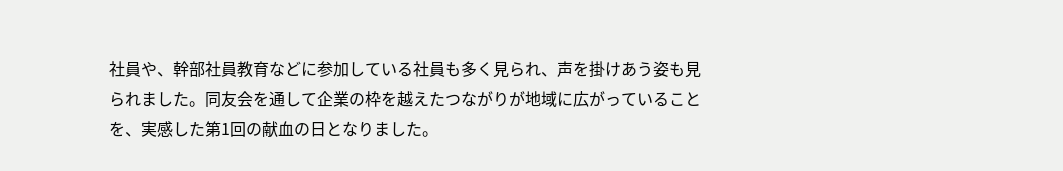社員や、幹部社員教育などに参加している社員も多く見られ、声を掛けあう姿も見られました。同友会を通して企業の枠を越えたつながりが地域に広がっていることを、実感した第1回の献血の日となりました。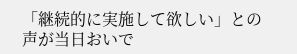「継続的に実施して欲しい」との声が当日おいで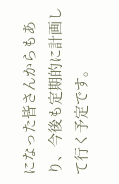になった皆さんからもあり、今後も定期的に計画して行く予定です。